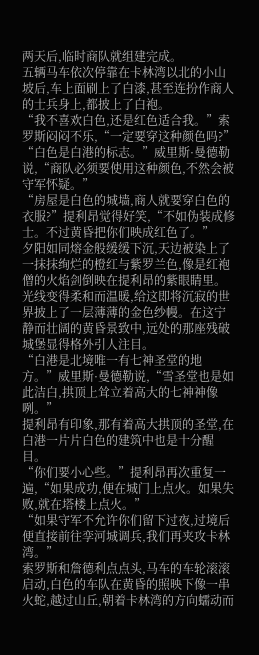两天后,临时商队就组建完成。
五辆马车依次停靠在卡林湾以北的小山坡后,车上面刷上了白漆,甚至连扮作商人的士兵身上,都披上了白袍。
“我不喜欢白色,还是红色适合我。”索罗斯闷闷不乐,“一定要穿这种颜色吗?”
“白色是白港的标志。”威里斯·曼德勒说,“商队必须要使用这种颜色,不然会被守军怀疑。”
“房屋是白色的城墙,商人就要穿白色的衣服?”提利昂觉得好笑,“不如伪装成修士。不过黄昏把你们映成红色了。”
夕阳如同熔金般缓缓下沉,天边被染上了一抹抹绚烂的橙红与紫罗兰色,像是红袍僧的火焰剑倒映在提利昂的紫眼睛里。
光线变得柔和而温暖,给这即将沉寂的世界披上了一层薄薄的金色纱幔。在这宁静而壮阔的黄昏景致中,远处的那座残破城堡显得格外引人注目。
“白港是北境唯一有七神圣堂的地方。”威里斯·曼德勒说,“雪圣堂也是如此洁白,拱顶上耸立着高大的七神神像咧。”
提利昂有印象,那有着高大拱顶的圣堂,在白港一片片白色的建筑中也是十分醒目。
“你们要小心些。”提利昂再次重复一遍,“如果成功,便在城门上点火。如果失败,就在塔楼上点火。”
“如果守军不允许你们留下过夜,过境后便直接前往孪河城调兵,我们再夹攻卡林湾。”
索罗斯和詹德利点点头,马车的车轮滚滚启动,白色的车队在黄昏的照映下像一串火蛇,越过山丘,朝着卡林湾的方向蠕动而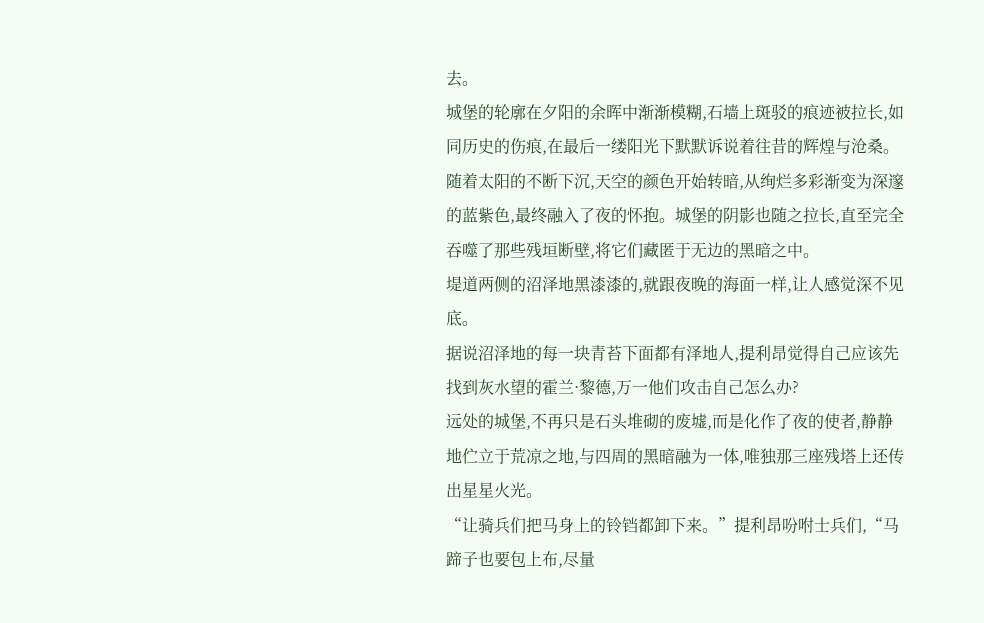去。
城堡的轮廓在夕阳的余晖中渐渐模糊,石墙上斑驳的痕迹被拉长,如同历史的伤痕,在最后一缕阳光下默默诉说着往昔的辉煌与沧桑。
随着太阳的不断下沉,天空的颜色开始转暗,从绚烂多彩渐变为深邃的蓝紫色,最终融入了夜的怀抱。城堡的阴影也随之拉长,直至完全吞噬了那些残垣断壁,将它们藏匿于无边的黑暗之中。
堤道两侧的沼泽地黑漆漆的,就跟夜晚的海面一样,让人感觉深不见底。
据说沼泽地的每一块青苔下面都有泽地人,提利昂觉得自己应该先找到灰水望的霍兰·黎德,万一他们攻击自己怎么办?
远处的城堡,不再只是石头堆砌的废墟,而是化作了夜的使者,静静地伫立于荒凉之地,与四周的黑暗融为一体,唯独那三座残塔上还传出星星火光。
“让骑兵们把马身上的铃铛都卸下来。”提利昂吩咐士兵们,“马蹄子也要包上布,尽量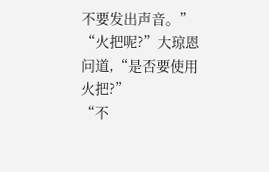不要发出声音。”
“火把呢?”大琼恩问道,“是否要使用火把?”
“不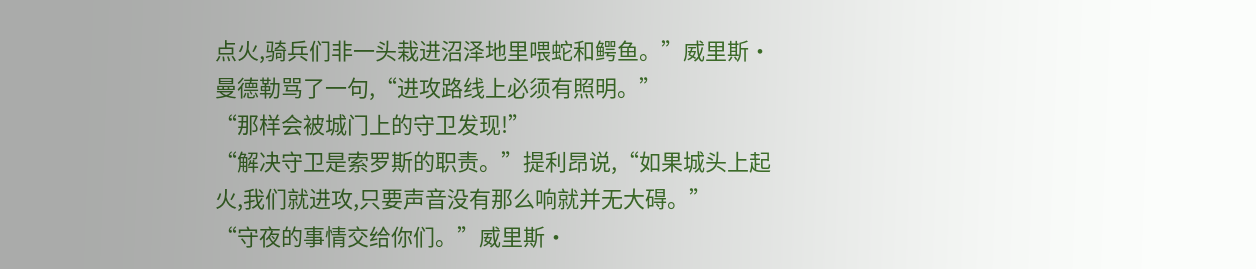点火,骑兵们非一头栽进沼泽地里喂蛇和鳄鱼。”威里斯·曼德勒骂了一句,“进攻路线上必须有照明。”
“那样会被城门上的守卫发现!”
“解决守卫是索罗斯的职责。”提利昂说,“如果城头上起火,我们就进攻,只要声音没有那么响就并无大碍。”
“守夜的事情交给你们。”威里斯·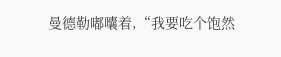曼德勒嘟囔着,“我要吃个饱然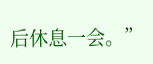后休息一会。”